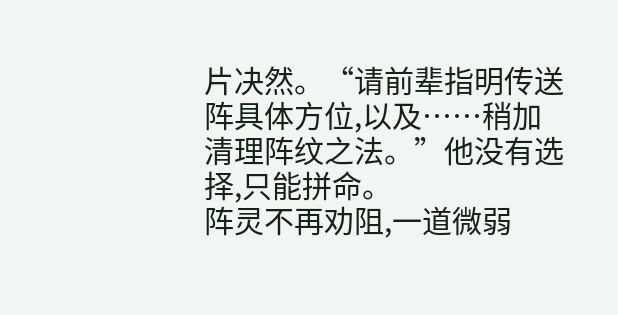片决然。“请前辈指明传送阵具体方位,以及……稍加清理阵纹之法。”他没有选择,只能拼命。
阵灵不再劝阻,一道微弱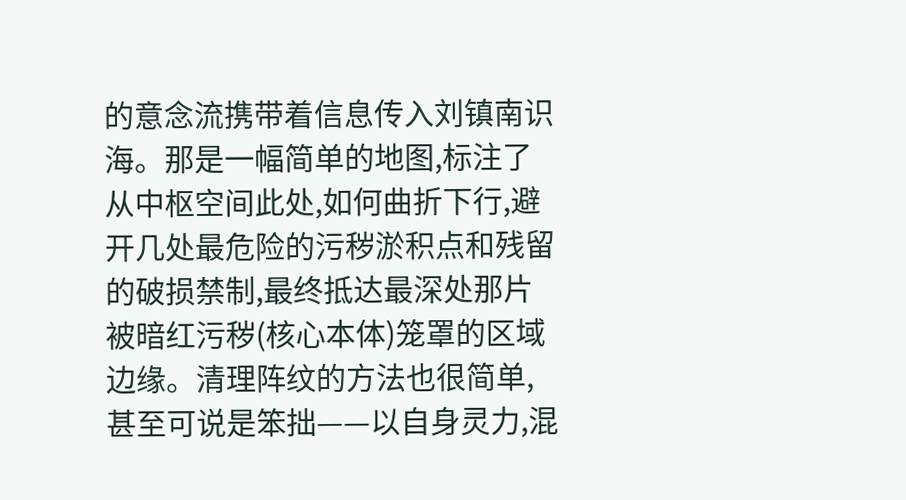的意念流携带着信息传入刘镇南识海。那是一幅简单的地图,标注了从中枢空间此处,如何曲折下行,避开几处最危险的污秽淤积点和残留的破损禁制,最终抵达最深处那片被暗红污秽(核心本体)笼罩的区域边缘。清理阵纹的方法也很简单,甚至可说是笨拙——以自身灵力,混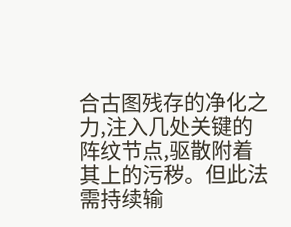合古图残存的净化之力,注入几处关键的阵纹节点,驱散附着其上的污秽。但此法需持续输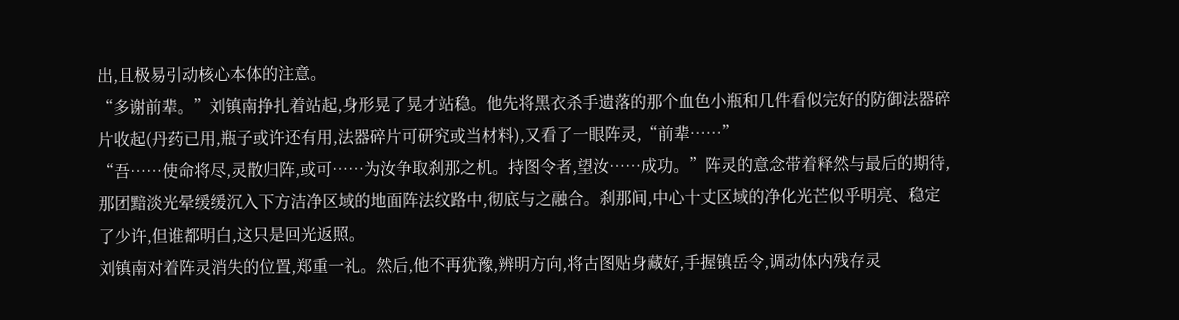出,且极易引动核心本体的注意。
“多谢前辈。”刘镇南挣扎着站起,身形晃了晃才站稳。他先将黑衣杀手遗落的那个血色小瓶和几件看似完好的防御法器碎片收起(丹药已用,瓶子或许还有用,法器碎片可研究或当材料),又看了一眼阵灵,“前辈……”
“吾……使命将尽,灵散归阵,或可……为汝争取刹那之机。持图令者,望汝……成功。”阵灵的意念带着释然与最后的期待,那团黯淡光晕缓缓沉入下方洁净区域的地面阵法纹路中,彻底与之融合。刹那间,中心十丈区域的净化光芒似乎明亮、稳定了少许,但谁都明白,这只是回光返照。
刘镇南对着阵灵消失的位置,郑重一礼。然后,他不再犹豫,辨明方向,将古图贴身藏好,手握镇岳令,调动体内残存灵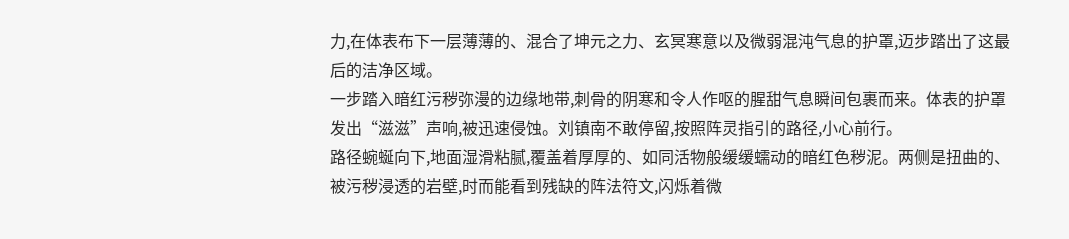力,在体表布下一层薄薄的、混合了坤元之力、玄冥寒意以及微弱混沌气息的护罩,迈步踏出了这最后的洁净区域。
一步踏入暗红污秽弥漫的边缘地带,刺骨的阴寒和令人作呕的腥甜气息瞬间包裹而来。体表的护罩发出“滋滋”声响,被迅速侵蚀。刘镇南不敢停留,按照阵灵指引的路径,小心前行。
路径蜿蜒向下,地面湿滑粘腻,覆盖着厚厚的、如同活物般缓缓蠕动的暗红色秽泥。两侧是扭曲的、被污秽浸透的岩壁,时而能看到残缺的阵法符文,闪烁着微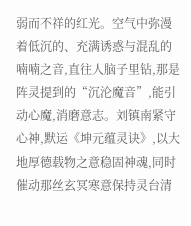弱而不祥的红光。空气中弥漫着低沉的、充满诱惑与混乱的喃喃之音,直往人脑子里钻,那是阵灵提到的“沉沦魔音”,能引动心魔,消磨意志。刘镇南紧守心神,默运《坤元蕴灵诀》,以大地厚德载物之意稳固神魂,同时催动那丝玄冥寒意保持灵台清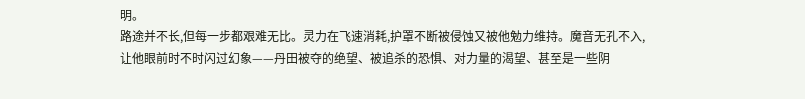明。
路途并不长,但每一步都艰难无比。灵力在飞速消耗,护罩不断被侵蚀又被他勉力维持。魔音无孔不入,让他眼前时不时闪过幻象——丹田被夺的绝望、被追杀的恐惧、对力量的渴望、甚至是一些阴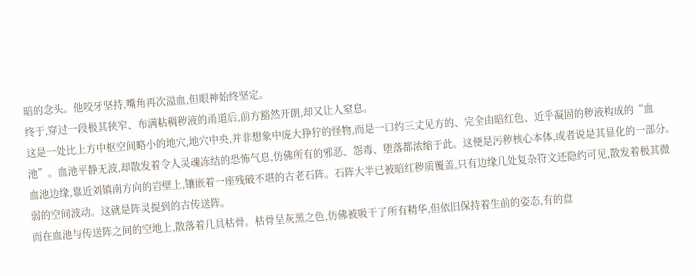暗的念头。他咬牙坚持,嘴角再次溢血,但眼神始终坚定。
终于,穿过一段极其狭窄、布满粘稠秽液的甬道后,前方豁然开朗,却又让人窒息。
这是一处比上方中枢空间略小的地穴,地穴中央,并非想象中庞大狰狞的怪物,而是一口约三丈见方的、完全由暗红色、近乎凝固的秽液构成的“血池”。血池平静无波,却散发着令人灵魂冻结的恐怖气息,仿佛所有的邪恶、怨毒、堕落都浓缩于此。这便是污秽核心本体,或者说是其显化的一部分。
血池边缘,靠近刘镇南方向的岩壁上,镶嵌着一座残破不堪的古老石阵。石阵大半已被暗红秽质覆盖,只有边缘几处复杂符文还隐约可见,散发着极其微弱的空间波动。这就是阵灵提到的古传送阵。
而在血池与传送阵之间的空地上,散落着几具枯骨。枯骨呈灰黑之色,仿佛被吸干了所有精华,但依旧保持着生前的姿态,有的盘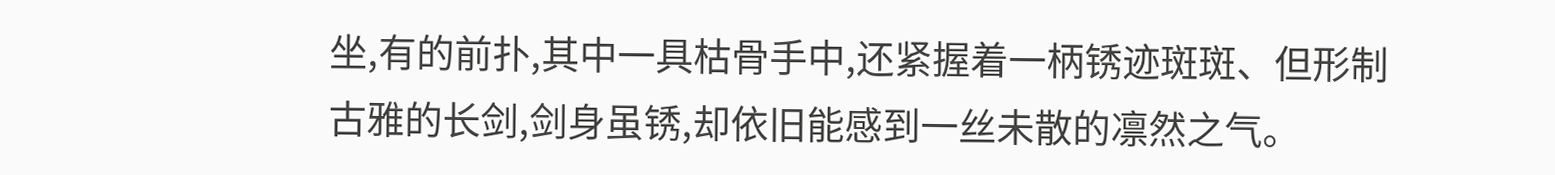坐,有的前扑,其中一具枯骨手中,还紧握着一柄锈迹斑斑、但形制古雅的长剑,剑身虽锈,却依旧能感到一丝未散的凛然之气。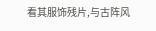看其服饰残片,与古阵风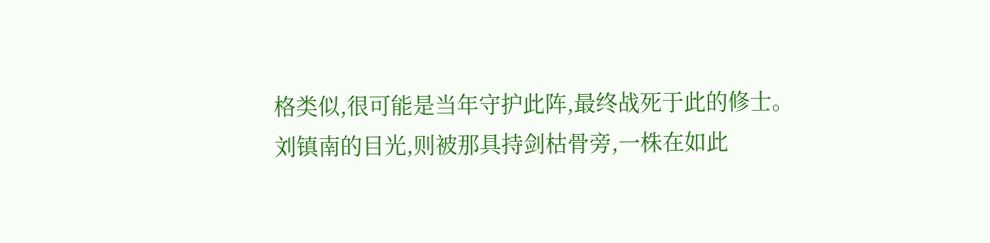格类似,很可能是当年守护此阵,最终战死于此的修士。
刘镇南的目光,则被那具持剑枯骨旁,一株在如此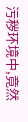污秽环境中,竟然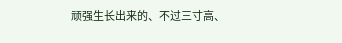顽强生长出来的、不过三寸高、